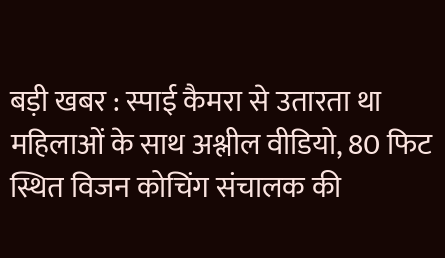बड़ी खबर : स्पाई कैमरा से उतारता था महिलाओं के साथ अश्लील वीडियो, 80 फिट स्थित विजन कोचिंग संचालक की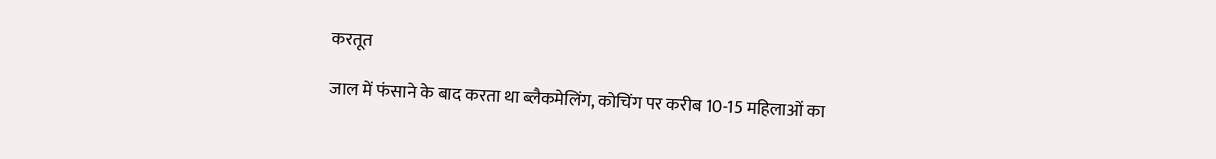करतूत

जाल में फंसाने के बाद करता था ब्लैकमेलिंग, कोचिंग पर करीब 10-15 महिलाओं का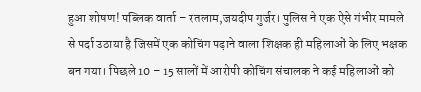हुआ शोषण! पब्लिक वार्ता – रतलाम,जयदीप गुर्जर। पुलिस ने एक ऐसे गंभीर मामले से पर्दा उठाया है जिसमें एक कोचिंग पढ़ाने वाला शिक्षक ही महिलाओं के लिए भक्षक बन गया। पिछले 10 – 15 सालों में आरोपी कोचिंग संचालक ने कई महिलाओं को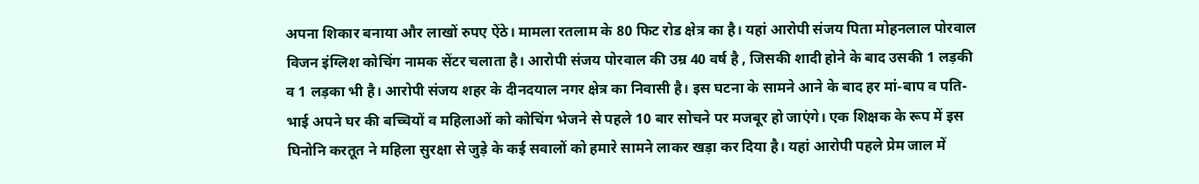अपना शिकार बनाया और लाखों रुपए ऐंठे। मामला रतलाम के 80 फिट रोड क्षेत्र का है। यहां आरोपी संजय पिता मोहनलाल पोरवाल विजन इंग्लिश कोचिंग नामक सेंटर चलाता है। आरोपी संजय पोरवाल की उम्र 40 वर्ष है , जिसकी शादी होने के बाद उसकी 1 लड़की व 1 लड़का भी है। आरोपी संजय शहर के दीनदयाल नगर क्षेत्र का निवासी है। इस घटना के सामने आने के बाद हर मां-बाप व पति-भाई अपने घर की बच्चियों व महिलाओं को कोचिंग भेजने से पहले 10 बार सोचने पर मजबूर हो जाएंगे। एक शिक्षक के रूप में इस घिनोनि करतूत ने महिला सुरक्षा से जुड़े के कई सवालों को हमारे सामने लाकर खड़ा कर दिया है। यहां आरोपी पहले प्रेम जाल में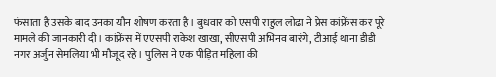फंसाता है उसके बाद उनका यौन शोषण करता है। बुधवार को एसपी राहुल लोढा ने प्रेस कांफ्रेंस कर पूरे मामले की जानकारी दी। कांफ्रेंस में एएसपी राकेश खाखा, सीएसपी अभिनव बारंगे, टीआई थाना डीडी नगर अर्जुन सेमलिया भी मौजूद रहे। पुलिस ने एक पीड़ित महिला की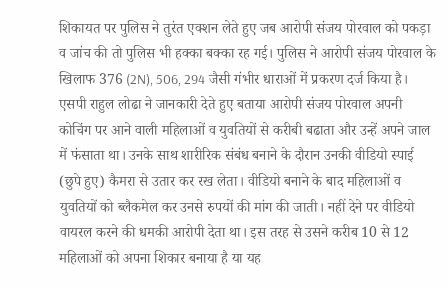शिकायत पर पुलिस ने तुरंत एक्शन लेते हुए जब आरोपी संजय पोरवाल को पकड़ा व जांच की तो पुलिस भी हक्का बक्का रह गई। पुलिस ने आरोपी संजय पोरवाल के खिलाफ 376 (2N), 506, 294 जैसी गंभीर धाराओं में प्रकरण दर्ज किया है। एसपी राहुल लोढा ने जानकारी देते हुए बताया आरोपी संजय पोरवाल अपनी कोचिंग पर आने वाली महिलाओं व युवतियों से करीबी बढाता और उन्हें अपने जाल में फंसाता था। उनके साथ शारीरिक संबंध बनाने के दौरान उनकी वीडियो स्पाई (छुपे हुए) कैमरा से उतार कर रख लेता। वीडियो बनाने के बाद महिलाओं व युवतियों को ब्लैकमेल कर उनसे रुपयों की मांग की जाती। नहीं देने पर वीडियो वायरल करने की धमकी आरोपी देता था। इस तरह से उसने करीब 10 से 12 महिलाओं को अपना शिकार बनाया है या यह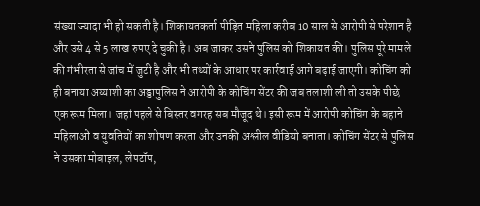संख्या ज्यादा भी हो सकती है। शिकायतकर्ता पीड़ित महिला करीब 10 साल से आरोपी से परेशान है और उसे 4 से 5 लाख रुपए दे चुकी है। अब जाकर उसने पुलिस को शिकायत की। पुलिस पूरे मामले की गंभीरता से जांच में जुटी है और भी तथ्यों के आधार पर कार्रवाई आगे बढ़ाई जाएगी। कोचिंग को ही बनाया अय्याशी का अड्डापुलिस ने आरोपी के कोचिंग सेंटर की जब तलाशी ली तो उसके पीछे एक रूम मिला। जहां पहले से बिस्तर वगरह सब मौजूद थे। इसी रूम में आरोपी कोचिंग के बहाने महिलाओं व युवतियों का शोषण करता और उनकी अश्लील वीडियो बनाता। कोचिंग सेंटर से पुलिस ने उसका मोबाइल, लेपटॉप,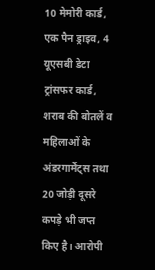10 मेमोरी कार्ड, एक पैन ड्राइव, 4 यूएसबी डेटा ट्रांसफर कार्ड, शराब की बोतलें व महिलाओं के अंडरगार्मेंट्स तथा 20 जोड़ी दूसरे कपड़े भी जप्त किए है। आरोपी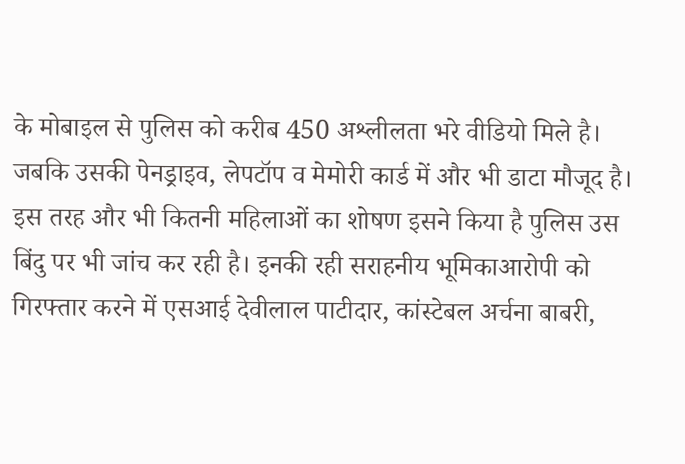के मोबाइल से पुलिस को करीब 450 अश्लीलता भरे वीडियो मिले है। जबकि उसकी पेनड्राइव, लेपटॉप व मेमोरी कार्ड में और भी डाटा मौजूद है। इस तरह और भी कितनी महिलाओं का शोषण इसने किया है पुलिस उस बिंदु पर भी जांच कर रही है। इनकी रही सराहनीय भूमिकाआरोपी को गिरफ्तार करने में एसआई देवीलाल पाटीदार, कांस्टेबल अर्चना बाबरी,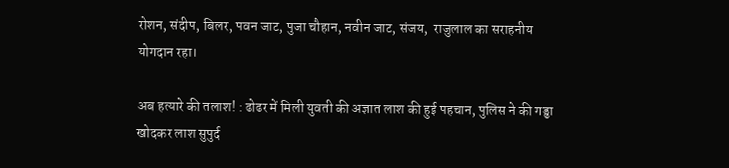रोशन, संदीप, बिलर, पवन जाट, पुजा चौहान, नवीन जाट, संजय,  राजुलाल का सराहनीय योगदान रहा।

अब हत्यारे की तलाश! : ढोढर में मिली युवती की अज्ञात लाश की हुई पहचान, पुलिस ने की गड्ढा खोदकर लाश सुपुर्द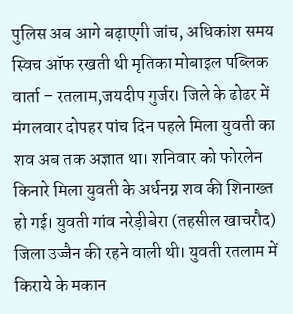पुलिस अब आगे बढ़ाएगी जांच, अधिकांश समय स्विच ऑफ रखती थी मृतिका मोबाइल पब्लिक वार्ता – रतलाम,जयदीप गुर्जर। जिले के ढोढर में मंगलवार दोपहर पांच दिन पहले मिला युवती का शव अब तक अज्ञात था। शनिवार को फोरलेन किनारे मिला युवती के अर्धनग्न शव की शिनाख्त हो गई। युवती गांव नरेड़ीबेरा (तहसील खाचरौद) जिला उज्जैन की रहने वाली थी। युवती रतलाम में किराये के मकान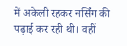में अकेली रहकर नर्सिंग की पढ़ाई कर रही थी। वहीं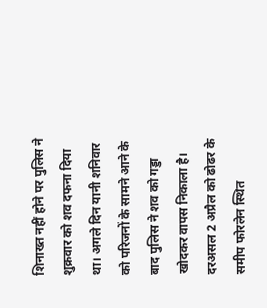शिनाख्त नहीं होने पर पुलिस ने शुक्रवार को शव दफना दिया था। अगले दिन यानी शनिवार को परिजनों के सामने आने के बाद पुलिस ने शव को गड्डा खोदकर वापस निकाला है। दरअसल 2 अप्रैल को ढोढर के समीप फोरलेन स्थित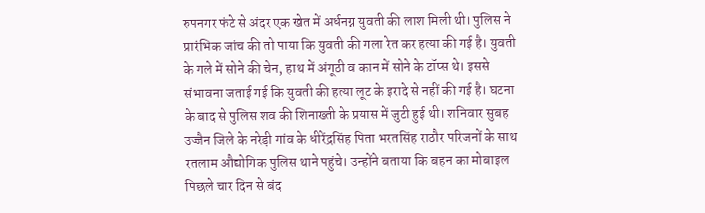रुपनगर फंटे से अंदर एक खेत में अर्धनग्न युवती की लाश मिली थी। पुलिस ने प्रारंभिक जांच की तो पाया कि युवती की गला रेत कर हत्या की गई है। युवती के गले में सोने की चेन, हाथ में अंगूठी व कान में सोने के टॉप्स थे। इससे संभावना जताई गई कि युवती की हत्या लूट के इरादे से नहीं की गई है। घटना के बाद से पुलिस शव की शिनाख्ती के प्रयास में जुटी हुई थी। शनिवार सुबह उज्जैन जिले के नरेड़ी गांव के धीरेंद्रसिंह पिता भरतसिंह राठौर परिजनों के साथ रतलाम औद्योगिक पुलिस थाने पहुंचे। उन्होंने बताया कि बहन का मोबाइल पिछले चार दिन से बंद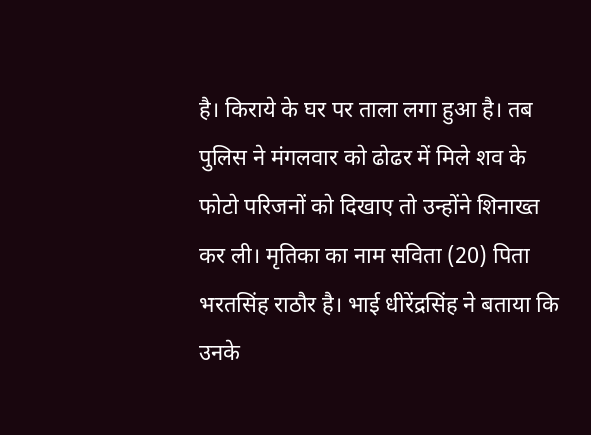है। किराये के घर पर ताला लगा हुआ है। तब पुलिस ने मंगलवार को ढोढर में मिले शव के फोटो परिजनों को दिखाए तो उन्होंने शिनाख्त कर ली। मृतिका का नाम सविता (20) पिता भरतसिंह राठौर है। भाई धीरेंद्रसिंह ने बताया कि उनके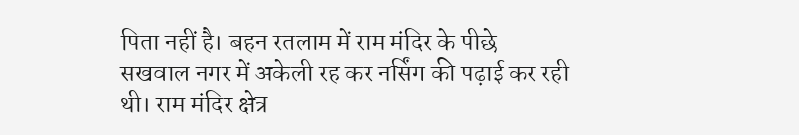पिता नहीं है। बहन रतलाम में राम मंदिर के पीछे सखवाल नगर में अकेली रह कर नर्सिंग की पढ़ाई कर रही थी। राम मंदिर क्षेत्र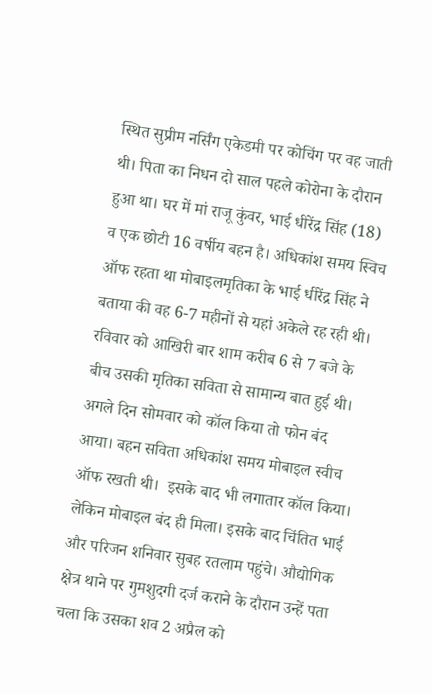स्थित सुप्रीम नर्सिंग एकेडमी पर कोचिंग पर वह जाती थी। पिता का निधन दो साल पहले कोरोना के दौरान हुआ था। घर में मां राजू कुंवर, भाई धीरेंद्र सिंह (18) व एक छोटी 16 वर्षीय बहन है। अधिकांश समय स्विच ऑफ रहता था मोबाइलमृतिका के भाई धीरेंद्र सिंह ने बताया की वह 6-7 महीनों से यहां अकेले रह रही थी। रविवार को आखिरी बार शाम करीब 6 से 7 बजे के बीच उसकी मृतिका सविता से सामान्य बात हुई थी। अगले दिन सोमवार को कॉल किया तो फोन बंद आया। बहन सविता अधिकांश समय मोबाइल स्वीच ऑफ रखती थी।  इसके बाद भी लगातार कॉल किया। लेकिन मोबाइल बंद ही मिला। इसके बाद चिंतित भाई और परिजन शनिवार सुबह रतलाम पहुंचे। औद्योगिक क्षेत्र थाने पर गुमशुदगी दर्ज कराने के दौरान उन्हें पता चला कि उसका शव 2 अप्रैल को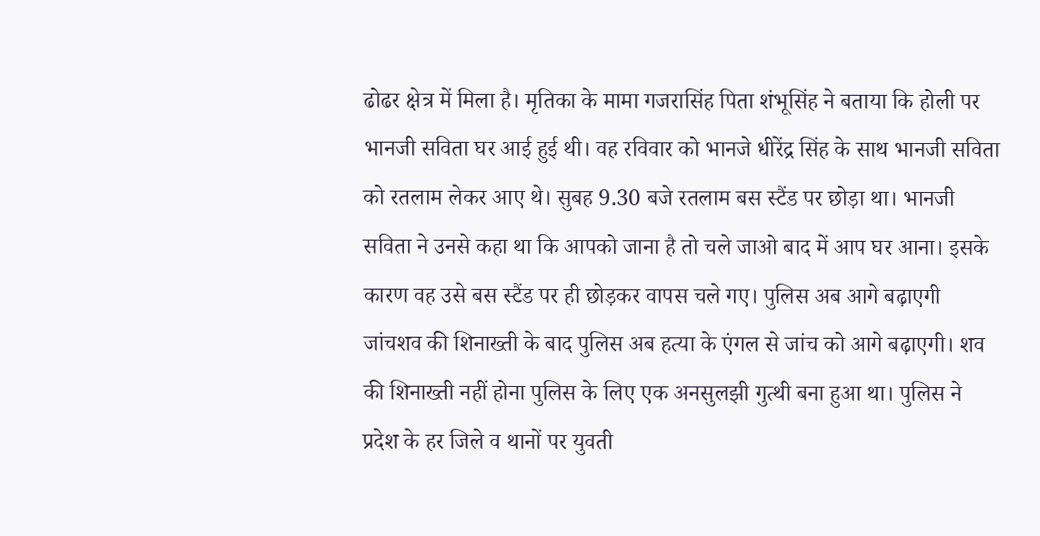ढोढर क्षेत्र में मिला है। मृतिका के मामा गजरासिंह पिता शंभूसिंह ने बताया कि होली पर भानजी सविता घर आई हुई थी। वह रविवार को भानजे धीरेंद्र सिंह के साथ भानजी सविता को रतलाम लेकर आए थे। सुबह 9.30 बजे रतलाम बस स्टैंड पर छोड़ा था। भानजी सविता ने उनसे कहा था कि आपको जाना है तो चले जाओ बाद में आप घर आना। इसके कारण वह उसे बस स्टैंड पर ही छोड़कर वापस चले गए। पुलिस अब आगे बढ़ाएगी जांचशव की शिनाख्ती के बाद पुलिस अब हत्या के एंगल से जांच को आगे बढ़ाएगी। शव की शिनाख्ती नहीं होना पुलिस के लिए एक अनसुलझी गुत्थी बना हुआ था। पुलिस ने प्रदेश के हर जिले व थानों पर युवती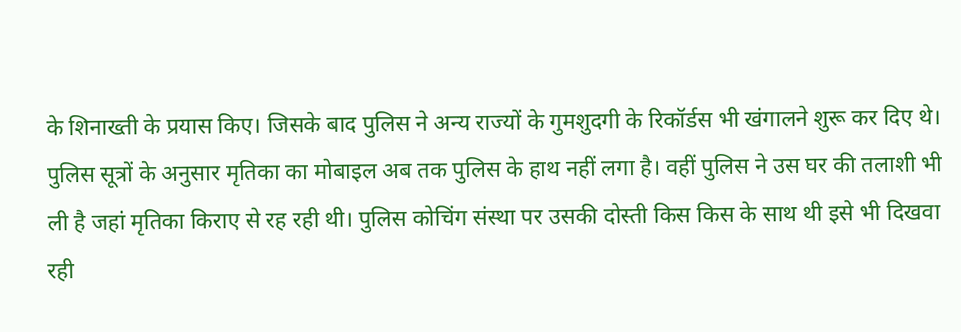के शिनाख्ती के प्रयास किए। जिसके बाद पुलिस ने अन्य राज्यों के गुमशुदगी के रिकॉर्डस भी खंगालने शुरू कर दिए थे। पुलिस सूत्रों के अनुसार मृतिका का मोबाइल अब तक पुलिस के हाथ नहीं लगा है। वहीं पुलिस ने उस घर की तलाशी भी ली है जहां मृतिका किराए से रह रही थी। पुलिस कोचिंग संस्था पर उसकी दोस्ती किस किस के साथ थी इसे भी दिखवा रही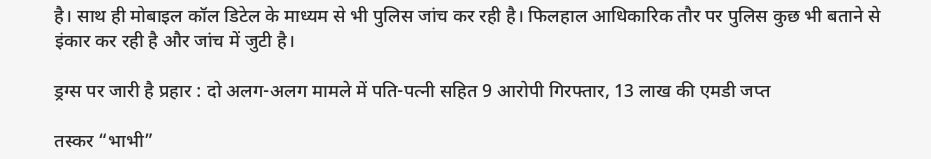है। साथ ही मोबाइल कॉल डिटेल के माध्यम से भी पुलिस जांच कर रही है। फिलहाल आधिकारिक तौर पर पुलिस कुछ भी बताने से इंकार कर रही है और जांच में जुटी है।

ड्रग्स पर जारी है प्रहार : दो अलग-अलग मामले में पति-पत्नी सहित 9 आरोपी गिरफ्तार, 13 लाख की एमडी जप्त

तस्कर “भाभी”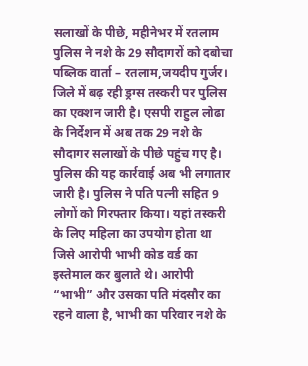सलाखों के पीछे, महीनेभर में रतलाम पुलिस ने नशे के 29 सौदागरों को दबोचा पब्लिक वार्ता – रतलाम,जयदीप गुर्जर। जिले में बढ़ रही ड्रग्स तस्करी पर पुलिस का एक्शन जारी है। एसपी राहुल लोढा के निर्देशन में अब तक 29 नशे के सौदागर सलाखों के पीछे पहुंच गए है। पुलिस की यह कार्रवाई अब भी लगातार जारी है। पुलिस ने पति पत्नी सहित 9 लोगों को गिरफ्तार किया। यहां तस्करी के लिए महिला का उपयोग होता था जिसे आरोपी भाभी कोड वर्ड का इस्तेमाल कर बुलाते थे। आरोपी “भाभी” और उसका पति मंदसौर का रहने वाला है, भाभी का परिवार नशे के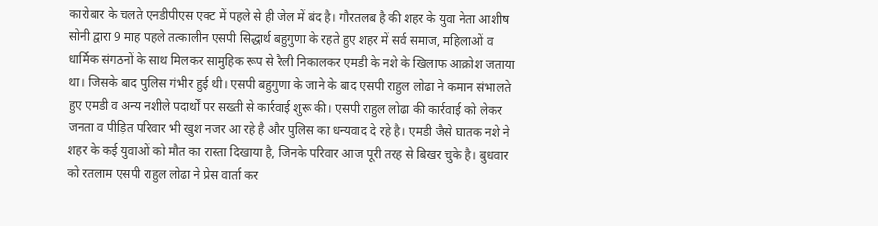कारोबार के चलते एनडीपीएस एक्ट में पहले से ही जेल में बंद है। गौरतलब है की शहर के युवा नेता आशीष सोनी द्वारा 9 माह पहले तत्कालीन एसपी सिद्धार्थ बहुगुणा के रहते हुए शहर में सर्व समाज, महिलाओं व धार्मिक संगठनों के साथ मिलकर सामुहिक रूप से रैली निकालकर एमडी के नशे के खिलाफ आक्रोश जताया था। जिसके बाद पुलिस गंभीर हुई थी। एसपी बहुगुणा के जाने के बाद एसपी राहुल लोढा ने कमान संभालते हुए एमडी व अन्य नशीले पदार्थों पर सख्ती से कार्रवाई शुरू की। एसपी राहुल लोढा की कार्रवाई को लेकर जनता व पीड़ित परिवार भी खुश नजर आ रहे है और पुलिस का धन्यवाद दे रहे है। एमडी जैसे घातक नशे ने शहर के कई युवाओं को मौत का रास्ता दिखाया है, जिनके परिवार आज पूरी तरह से बिखर चुके है। बुधवार को रतलाम एसपी राहुल लोढा ने प्रेस वार्ता कर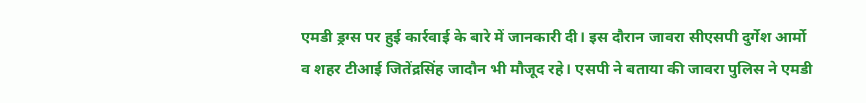एमडी ड्रग्स पर हुई कार्रवाई के बारे में जानकारी दी। इस दौरान जावरा सीएसपी दुर्गेश आर्मो व शहर टीआई जितेंद्रसिंह जादौन भी मौजूद रहे। एसपी ने बताया की जावरा पुलिस ने एमडी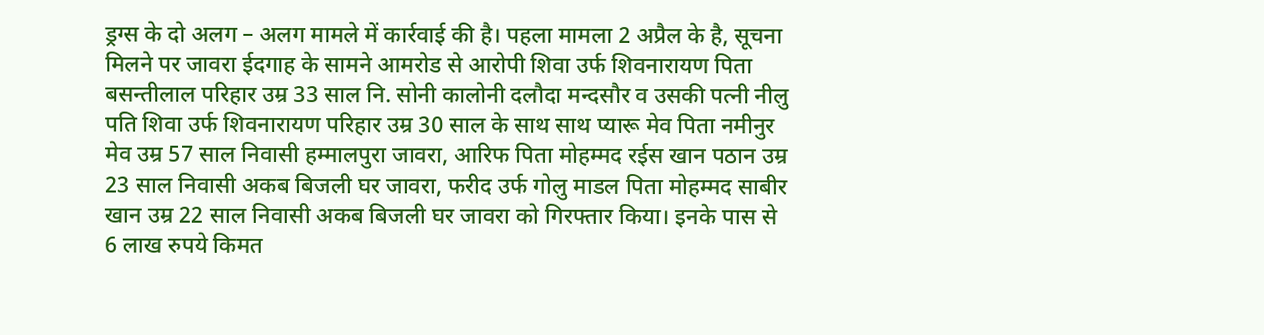ड्रग्स के दो अलग – अलग मामले में कार्रवाई की है। पहला मामला 2 अप्रैल के है, सूचना मिलने पर जावरा ईदगाह के सामने आमरोड से आरोपी शिवा उर्फ शिवनारायण पिता बसन्तीलाल परिहार उम्र 33 साल नि. सोनी कालोनी दलौदा मन्दसौर व उसकी पत्नी नीलु पति शिवा उर्फ शिवनारायण परिहार उम्र 30 साल के साथ साथ प्यारू मेव पिता नमीनुर मेव उम्र 57 साल निवासी हम्मालपुरा जावरा, आरिफ पिता मोहम्मद रईस खान पठान उम्र 23 साल निवासी अकब बिजली घर जावरा, फरीद उर्फ गोलु माडल पिता मोहम्मद साबीर खान उम्र 22 साल निवासी अकब बिजली घर जावरा को गिरफ्तार किया। इनके पास से 6 लाख रुपये किमत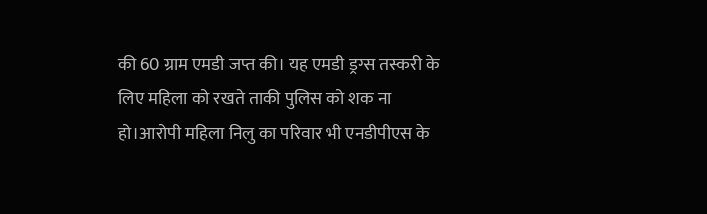की 60 ग्राम एमडी जप्त की। यह एमडी ड्रग्स तस्करी के लिए महिला को रखते ताकी पुलिस को शक ना हो।आरोपी महिला निलु का परिवार भी एनडीपीएस के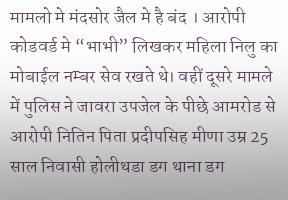मामलो मे मंदसोर जैल मे है बंद । आरोपी कोडवर्ड मे “भाभी” लिखकर महिला निलु का मोबाईल नम्बर सेव रखते थे। वहीं दूसरे मामले में पुलिस ने जावरा उपजेल के पीछे आमरोड से आरोपी नितिन पिता प्रदीपसिह मीणा उम्र 25 साल निवासी होलीथडा डग थाना डग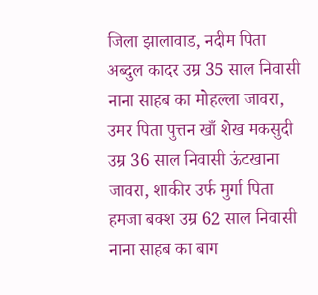जिला झालावाड, नदीम पिता अब्दुल कादर उम्र 35 साल निवासी नाना साहब का मोहल्ला जावरा,  उमर पिता पुत्तन खाँ शेख मकसुदी उम्र 36 साल निवासी ऊंटखाना जावरा, शाकीर उर्फ मुर्गा पिता हमजा बक्श उम्र 62 साल निवासी नाना साहब का बाग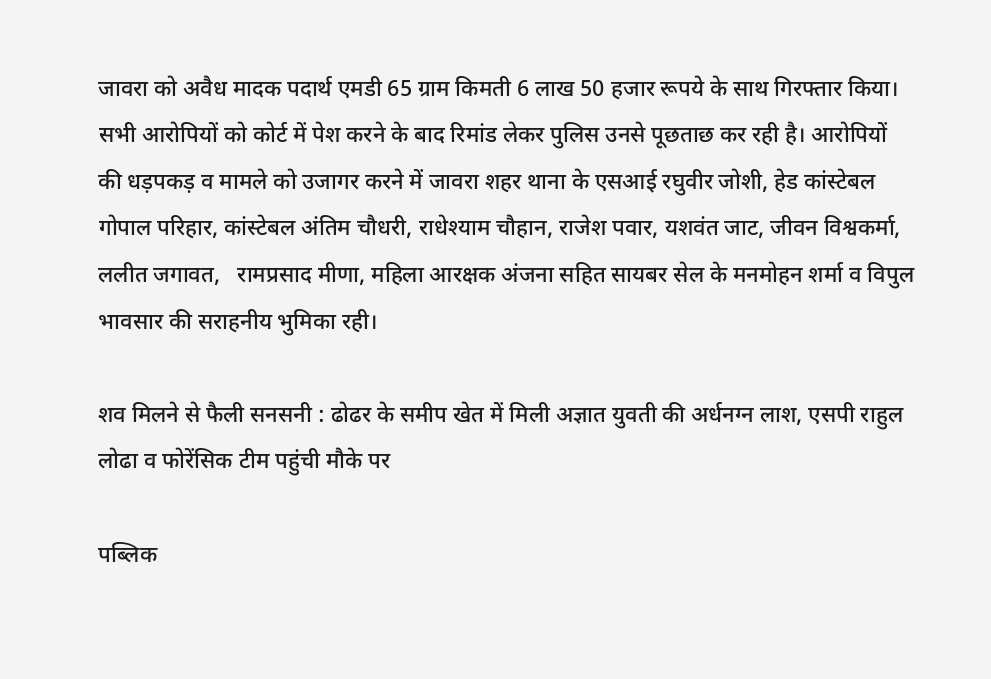जावरा को अवैध मादक पदार्थ एमडी 65 ग्राम किमती 6 लाख 50 हजार रूपये के साथ गिरफ्तार किया। सभी आरोपियों को कोर्ट में पेश करने के बाद रिमांड लेकर पुलिस उनसे पूछताछ कर रही है। आरोपियों की धड़पकड़ व मामले को उजागर करने में जावरा शहर थाना के एसआई रघुवीर जोशी, हेड कांस्टेबल गोपाल परिहार, कांस्टेबल अंतिम चौधरी, राधेश्याम चौहान, राजेश पवार, यशवंत जाट, जीवन विश्वकर्मा, ललीत जगावत,   रामप्रसाद मीणा, महिला आरक्षक अंजना सहित सायबर सेल के मनमोहन शर्मा व विपुल भावसार की सराहनीय भुमिका रही।

शव मिलने से फैली सनसनी : ढोढर के समीप खेत में मिली अज्ञात युवती की अर्धनग्न लाश, एसपी राहुल लोढा व फोरेंसिक टीम पहुंची मौके पर

पब्लिक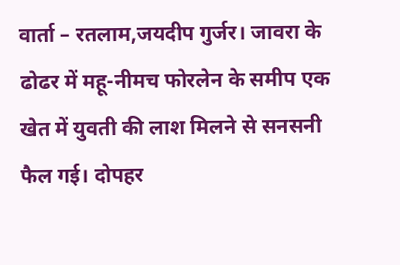वार्ता – रतलाम,जयदीप गुर्जर। जावरा के ढोढर में महू-नीमच फोरलेन के समीप एक खेत में युवती की लाश मिलने से सनसनी फैल गई। दोपहर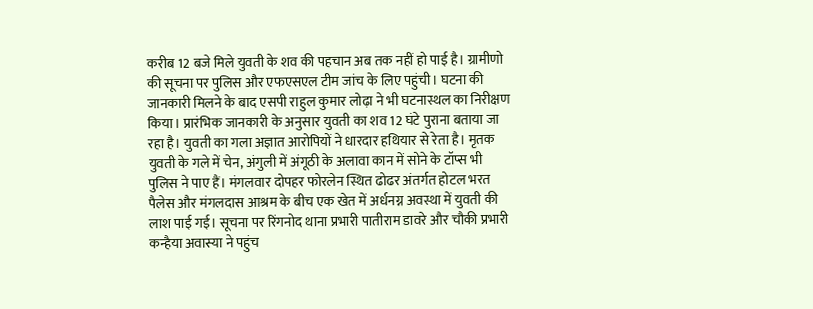करीब 12 बजे मिले युवती के शव की पहचान अब तक नहीं हो पाई है। ग्रामीणो की सूचना पर पुलिस और एफएसएल टीम जांच के लिए पहुंची। घटना की जानकारी मिलने के बाद एसपी राहुल कुमार लोढ़ा ने भी घटनास्थल का निरीक्षण किया। प्रारंभिक जानकारी के अनुसार युवती का शव 12 घंटे पुराना बताया जा रहा है। युवती का गला अज्ञात आरोपियों ने धारदार हथियार से रेता है। मृतक युवती के गले में चेन, अंगुली में अंगूठी के अलावा कान में सोने के टॉप्स भी पुलिस ने पाए हैं। मंगलवार दोपहर फोरलेन स्थित ढोढर अंतर्गत होटल भरत पैलेस और मंगलदास आश्रम के बीच एक खेत में अर्धनग्न अवस्था में युवती की लाश पाई गई। सूचना पर रिंगनोद थाना प्रभारी पातीराम डावरे और चौकी प्रभारी कन्हैया अवास्या ने पहुंच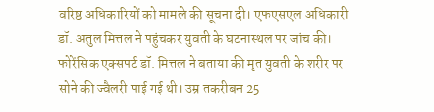वरिष्ठ अधिकारियों को मामले की सूचना दी। एफएसएल अधिकारी डॉ. अतुल मित्तल ने पहुंचकर युवती के घटनास्थल पर जांच की। फोरेंसिक एक्सपर्ट डॉ. मित्तल ने बताया की मृत युवती के शरीर पर सोने की ज्वैलरी पाई गई थी। उम्र तकरीबन 25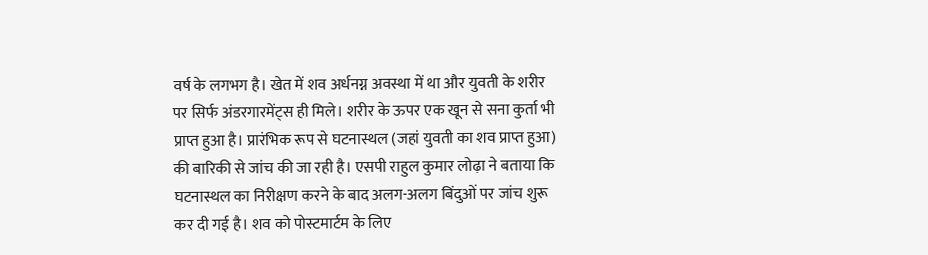वर्ष के लगभग है। खेत में शव अर्धनग्न अवस्था में था और युवती के शरीर पर सिर्फ अंडरगारमेंट्स ही मिले। शरीर के ऊपर एक खून से सना कुर्ता भी प्राप्त हुआ है। प्रारंभिक रूप से घटनास्थल (जहां युवती का शव प्राप्त हुआ) की बारिकी से जांच की जा रही है। एसपी राहुल कुमार लोढ़ा ने बताया कि घटनास्थल का निरीक्षण करने के बाद अलग-अलग बिंदुओं पर जांच शुरू कर दी गई है। शव को पोस्टमार्टम के लिए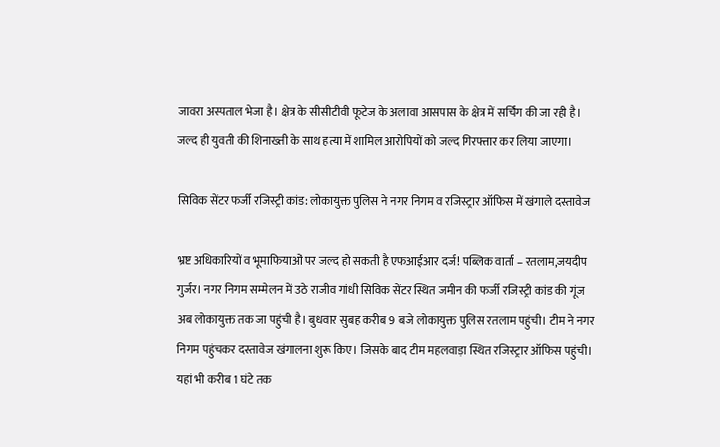जावरा अस्पताल भेजा है। क्षेत्र के सीसीटीवी फूटेज के अलावा आसपास के क्षेत्र में सर्चिंग की जा रही है। जल्द ही युवती की शिनाख्ती के साथ हत्या में शामिल आरोपियों को जल्द गिरफ्तार कर लिया जाएगा।

सिविक सेंटर फर्जी रजिस्ट्री कांड: लोकायुक्त पुलिस ने नगर निगम व रजिस्ट्रार ऑफिस में खंगाले दस्तावेज

भ्रष्ट अधिकारियों व भूमाफियाओं पर जल्द हो सकती है एफआईआर दर्ज! पब्लिक वार्ता – रतलाम,जयदीप गुर्जर। नगर निगम सम्मेलन में उठे राजीव गांधी सिविक सेंटर स्थित जमीन की फर्जी रजिस्ट्री कांड की गूंज अब लोकायुक्त तक जा पहुंची है। बुधवार सुबह करीब 9 बजे लोकायुक्त पुलिस रतलाम पहुंची। टीम ने नगर निगम पहुंचकर दस्तावेज खंगालना शुरू किए। जिसके बाद टीम महलवाड़ा स्थित रजिस्ट्रार ऑफिस पहुंची। यहां भी करीब 1 घंटे तक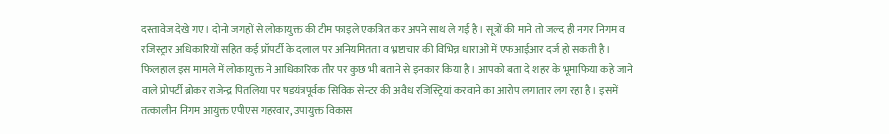दस्तावेज देखे गए। दोनो जगहों से लोकायुक्त की टीम फाइले एकत्रित कर अपने साथ ले गई है। सूत्रों की माने तो जल्द ही नगर निगम व रजिस्ट्रार अधिकारियों सहित कई प्रॉपर्टी के दलाल पर अनियमितता व भ्रष्टाचार की विभिन्न धाराओं में एफआईआर दर्ज हो सकती है। फिलहाल इस मामले में लोकायुक्त ने आधिकारिक तौर पर कुछ भी बताने से इनकार किया है। आपको बता दे शहर के भूमाफिया कहे जाने वाले प्रोपर्टी ब्रोकर राजेन्द्र पितलिया पर षडयंत्रपूर्वक सिविक सेन्टर की अवैध रजिस्ट्रियां करवाने का आरोप लगातार लग रहा है। इसमें तत्कालीन निगम आयुक्त एपीएस गहरवार, उपायुक्त विकास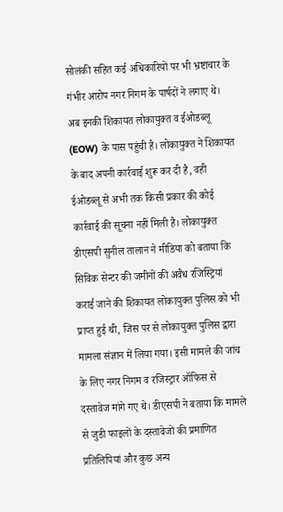सोलंकी सहित कई अधिकारियों पर भी भ्रष्टाचार के गंभीर आरोप नगर निगम के पार्षदों ने लगाए थे। अब इनकी शिकायत लोकायुक्त व ईओडब्लू (EOW) के पास पहुंची है। लोकायुक्त ने शिकायत के बाद अपनी कार्रवाई शुरू कर दी है, वही ईओडब्लू से अभी तक किसी प्रकार की कोई कार्रवाई की सूचना नहीं मिली है। लोकायुक्त डीएसपी सुनील तालान ने मीडिया को बताया कि सिविक सेन्टर की जमीनों की अवैध रजिस्ट्रियां कराई जाने की शिकायत लोकायुक्त पुलिस को भी प्राप्त हुई थी, जिस पर से लोकायुक्त पुलिस द्वारा मामला संज्ञान में लिया गया। इसी मामले की जांच के लिए नगर निगम व रजिस्ट्रार ऑफिस से दस्तावेज मांगे गए थे। डीएसपी ने बताया कि मामले से जुडी फाइलों के दस्तावेजों की प्रमाणित प्रतिलिपियां और कुछ अन्य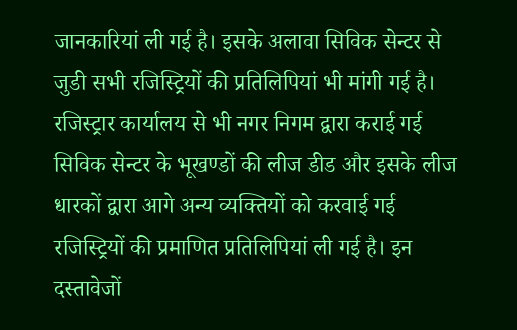जानकारियां ली गई है। इसके अलावा सिविक सेन्टर से जुडी सभी रजिस्ट्रियों की प्रतिलिपियां भी मांगी गई है। रजिस्ट्रार कार्यालय से भी नगर निगम द्वारा कराई गई सिविक सेन्टर के भूखण्डों की लीज डीड और इसके लीज धारकों द्वारा आगे अन्य व्यक्तियों को करवाई गई रजिस्ट्रियों की प्रमाणित प्रतिलिपियां ली गई है। इन दस्तावेजों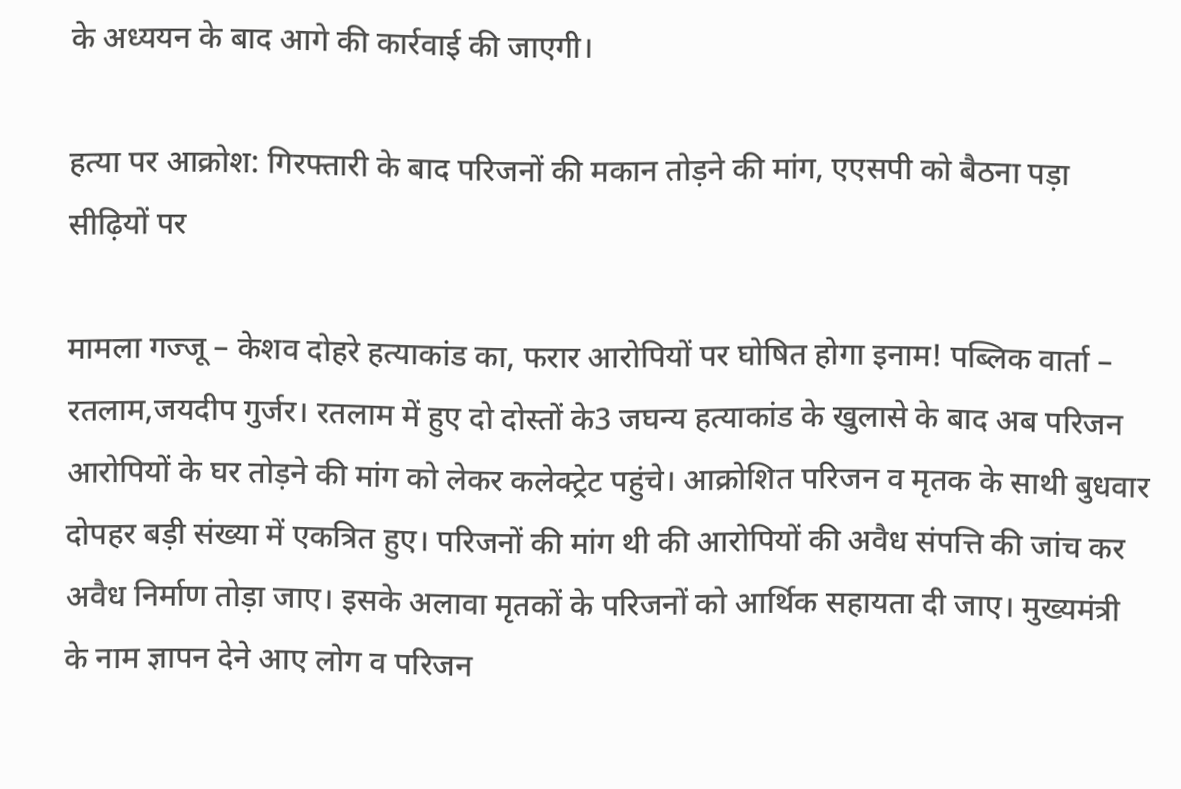के अध्ययन के बाद आगे की कार्रवाई की जाएगी।

हत्या पर आक्रोश: गिरफ्तारी के बाद परिजनों की मकान तोड़ने की मांग, एएसपी को बैठना पड़ा सीढ़ियों पर

मामला गज्जू – केशव दोहरे हत्याकांड का, फरार आरोपियों पर घोषित होगा इनाम! पब्लिक वार्ता – रतलाम,जयदीप गुर्जर। रतलाम में हुए दो दोस्तों के3 जघन्य हत्याकांड के खुलासे के बाद अब परिजन आरोपियों के घर तोड़ने की मांग को लेकर कलेक्ट्रेट पहुंचे। आक्रोशित परिजन व मृतक के साथी बुधवार दोपहर बड़ी संख्या में एकत्रित हुए। परिजनों की मांग थी की आरोपियों की अवैध संपत्ति की जांच कर अवैध निर्माण तोड़ा जाए। इसके अलावा मृतकों के परिजनों को आर्थिक सहायता दी जाए। मुख्यमंत्री के नाम ज्ञापन देने आए लोग व परिजन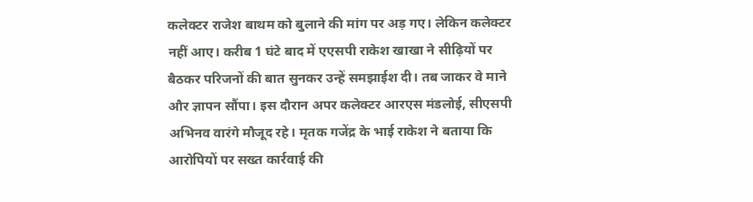कलेक्टर राजेश बाथम को बुलाने की मांग पर अड़ गए। लेकिन कलेक्टर नहीं आए। करीब 1 घंटे बाद में एएसपी राकेश खाखा ने सीढ़ियों पर बैठकर परिजनों की बात सुनकर उन्हें समझाईश दी। तब जाकर वे माने और ज्ञापन सौंपा। इस दौरान अपर कलेक्टर आरएस मंडलोई, सीएसपी अभिनव वारंगे मौजूद रहे। मृतक गजेंद्र के भाई राकेश ने बताया कि आरोपियों पर सख्त कार्रवाई की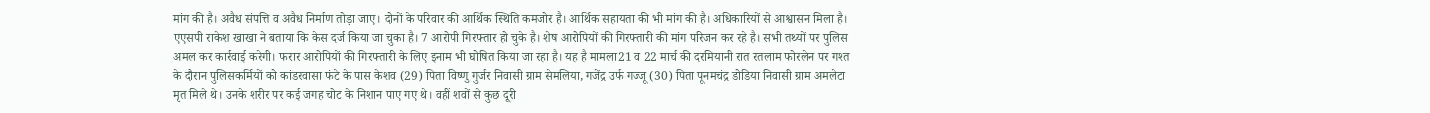मांग की है। अवैध संपत्ति व अवैध निर्माण तोड़ा जाए। दोनों के परिवार की आर्थिक स्थिति कमजोर है। आर्थिक सहायता की भी मांग की है। अधिकारियों से आश्वासन मिला है। एएसपी राकेश खाखा ने बताया कि केस दर्ज किया जा चुका है। 7 आरोपी गिरफ्तार हो चुके है। शेष आरोपियों की गिरफ्तारी की मांग परिजन कर रहे है। सभी तथ्यों पर पुलिस अमल कर कार्रवाई करेगी। फरार आरोपियों की गिरफ्तारी के लिए इनाम भी घोषित किया जा रहा है। यह है मामला21 व 22 मार्च की दरमियानी रात रतलाम फोरलेन पर गश्त के दौरान पुलिसकर्मियों को कांडरवासा फंटे के पास केशव (29) पिता विष्णु गुर्जर निवासी ग्राम सेमलिया, गजेंद्र उर्फ गज्जू (30) पिता पूनमचंद्र डोडिया निवासी ग्राम अमलेटा मृत मिले थे। उनके शरीर पर कई जगह चोट के निशान पाए गए थे। वहीं शवों से कुछ दूरी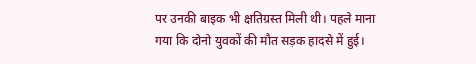पर उनकी बाइक भी क्षतिग्रस्त मिली थी। पहले माना गया कि दोनो युवकों की मौत सड़क हादसे में हुई।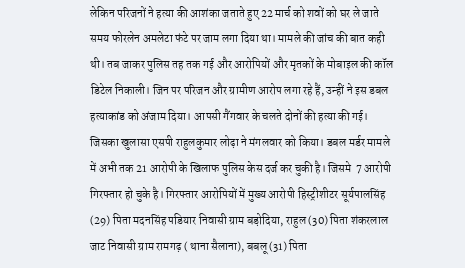लेकिन परिजनों ने हत्या की आशंका जताते हुए 22 मार्च को शवों को घर ले जाते समय फोरलेन अमलेटा फंटे पर जाम लगा दिया था। मामले की जांच की बात कही थी। तब जाकर पुलिस तह तक गई और आरोपियों और मृतकों के मोबाइल की कॉल डिटेल निकाली। जिन पर परिजन और ग्रामीण आरोप लगा रहे हैं, उन्हीं ने इस डबल हत्याकांड को अंजाम दिया। आपसी गैंगवार के चलते दोनों की हत्या की गई। जिसका खुलासा एसपी राहुलकुमार लोढ़ा ने मंगलवार को किया। डबल मर्डर मामले में अभी तक 21 आरोपी के खिलाफ पुलिस केस दर्ज कर चुकी है। जिसमे  7 आरोपी गिरफ्तार हो चुके है। गिरफ्तार आरोपियों में मुख्य आरोपी हिस्ट्रीशीटर सूर्यपालसिंह (29) पिता मदनसिंह पडियार निवासी ग्राम बड़ोदिया, राहुल (30) पिता शंकरलाल जाट निवासी ग्राम रामगढ़ ( थाना सैलाना), बबलू (31) पिता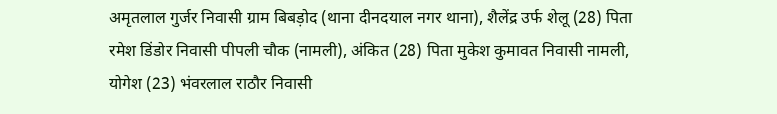अमृतलाल गुर्जर निवासी ग्राम बिबड़ोद (थाना दीनदयाल नगर थाना), शैलेंद्र उर्फ शेलू (28) पिता रमेश डिंडोर निवासी पीपली चौक (नामली), अंकित (28) पिता मुकेश कुमावत निवासी नामली, योगेश (23) भंवरलाल राठौर निवासी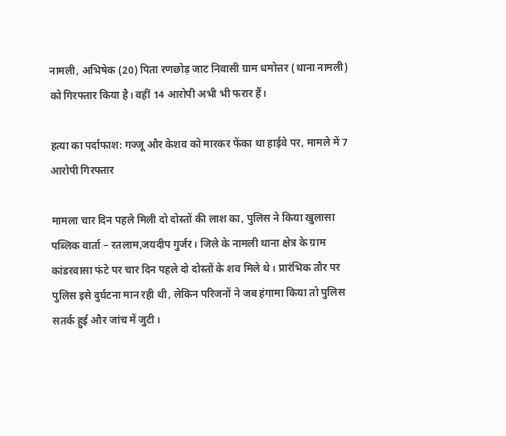नामली, अभिषेक (20) पिता रणछोड़ जाट निवासी ग्राम धमोत्तर (थाना नामली) को गिरफ्तार किया है। वहीं 14 आरोपी अभी भी फरार हैं।

हत्या का पर्दाफाश: गज्जू और केशव को मारकर फेंका था हाईवे पर, मामले में 7 आरोपी गिरफ्तार

मामला चार दिन पहले मिली दो दोस्तों की लाश का, पुलिस ने किया खुलासा पब्लिक वार्ता – रतलाम,जयदीप गुर्जर। जिले के नामली थाना क्षेत्र के ग्राम कांडरवासा फंटे पर चार दिन पहले दो दोस्तों के शव मिले थे। प्रारंभिक तौर पर पुलिस इसे दुर्घटना मान रही थी, लेकिन परिजनों ने जब हंगामा किया तो पुलिस सतर्क हुई और जांच में जुटी।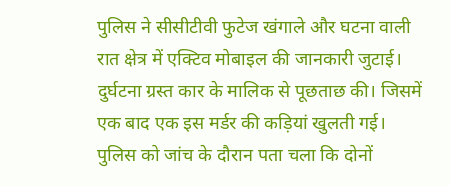पुलिस ने सीसीटीवी फुटेज खंगाले और घटना वाली रात क्षेत्र में एक्टिव मोबाइल की जानकारी जुटाई। दुर्घटना ग्रस्त कार के मालिक से पूछताछ की। जिसमें एक बाद एक इस मर्डर की कड़ियां खुलती गई। पुलिस को जांच के दौरान पता चला कि दोनों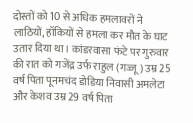दोस्तों को 10 से अधिक हमलावरों ने लाठियों, हॉकियों से हमला कर मौत के घाट उतार दिया था। कांडरवासा फंटे पर गुरुवार की रात को गजेंद्र उर्फ राहुल (गज्जू) उम्र 25 वर्ष पिता पूनमचंद डोडिया निवासी अमलेटा और केशव उम्र 29 वर्ष पिता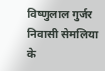विष्णुलाल गुर्जर निवासी सेमलिया के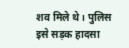शव मिले थे। पुलिस इसे सड़क हादसा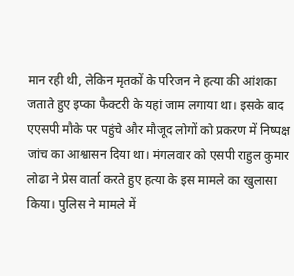मान रही थी, लेकिन मृतकों के परिजन ने हत्या की आंशका जताते हुए इप्का फैक्टरी के यहां जाम लगाया था। इसके बाद एएसपी मौके पर पहुंचे और मौजूद लोगों को प्रकरण में निष्पक्ष जांच का आश्वासन दिया था। मंगलवार को एसपी राहुल कुमार लोढा ने प्रेस वार्ता करते हुए हत्या के इस मामले का खुलासा किया। पुलिस ने मामले में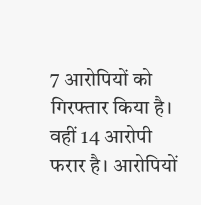7 आरोपियों को गिरफ्तार किया है। वहीं 14 आरोपी फरार है। आरोपियों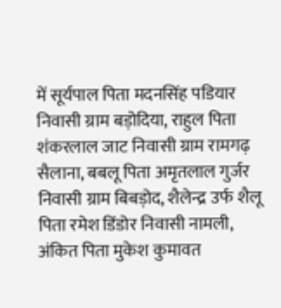में सूर्यपाल पिता मदनसिंह पडियार निवासी ग्राम बड़ोदिया, राहुल पिता शंकरलाल जाट निवासी ग्राम रामगढ़ सैलाना, बबलू पिता अमृतलाल गुर्जर निवासी ग्राम बिबड़ोद, शैलेन्द्र उर्फ शैलू पिता रमेश डिंडोर निवासी नामली, अंकित पिता मुकेश कुमावत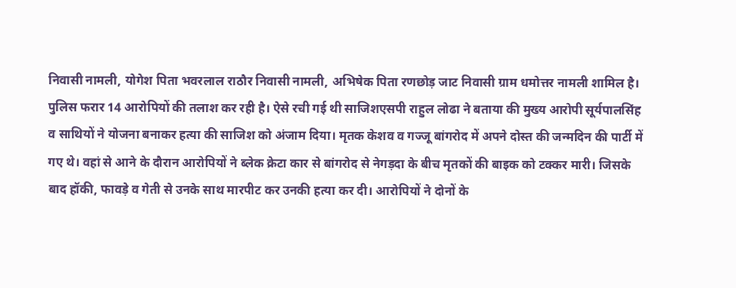निवासी नामली, योगेश पिता भवरलाल राठौर निवासी नामली, अभिषेक पिता रणछोड़ जाट निवासी ग्राम धमोत्तर नामली शामिल है। पुलिस फरार 14 आरोपियों की तलाश कर रही है। ऐसे रची गई थी साजिशएसपी राहुल लोढा ने बताया की मुख्य आरोपी सूर्यपालसिंह व साथियों ने योजना बनाकर हत्या की साजिश को अंजाम दिया। मृतक केशव व गज्जू बांगरोद में अपने दोस्त की जन्मदिन की पार्टी में गए थे। वहां से आने के दौरान आरोपियों ने ब्लेक क्रेटा कार से बांगरोद से नेगड़दा के बीच मृतकों की बाइक को टक्कर मारी। जिसके बाद हॉकी, फावड़े व गेती से उनके साथ मारपीट कर उनकी हत्या कर दी। आरोपियों ने दोनों के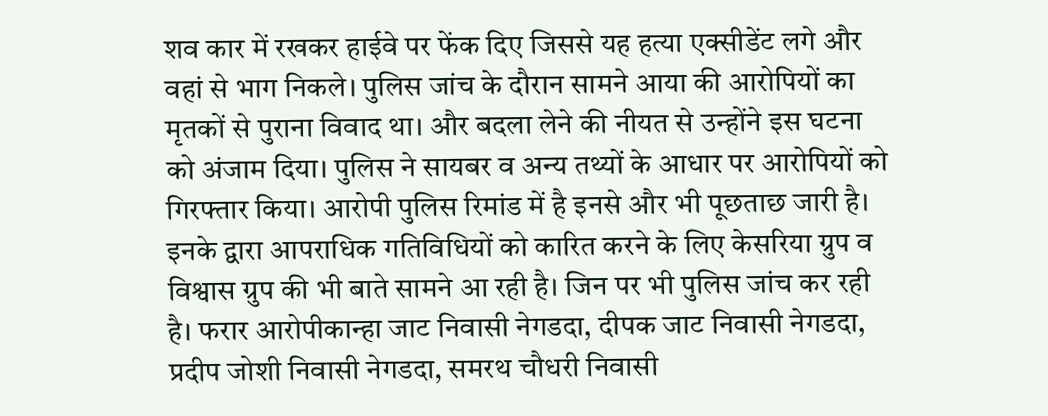शव कार में रखकर हाईवे पर फेंक दिए जिससे यह हत्या एक्सीडेंट लगे और वहां से भाग निकले। पुलिस जांच के दौरान सामने आया की आरोपियों का मृतकों से पुराना विवाद था। और बदला लेने की नीयत से उन्होंने इस घटना को अंजाम दिया। पुलिस ने सायबर व अन्य तथ्यों के आधार पर आरोपियों को गिरफ्तार किया। आरोपी पुलिस रिमांड में है इनसे और भी पूछताछ जारी है। इनके द्वारा आपराधिक गतिविधियों को कारित करने के लिए केसरिया ग्रुप व विश्वास ग्रुप की भी बाते सामने आ रही है। जिन पर भी पुलिस जांच कर रही है। फरार आरोपीकान्हा जाट निवासी नेगडदा, दीपक जाट निवासी नेगडदा, प्रदीप जोशी निवासी नेगडदा, समरथ चौधरी निवासी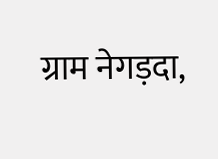ग्राम नेगड़दा,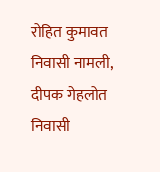रोहित कुमावत निवासी नामली, दीपक गेहलोत निवासी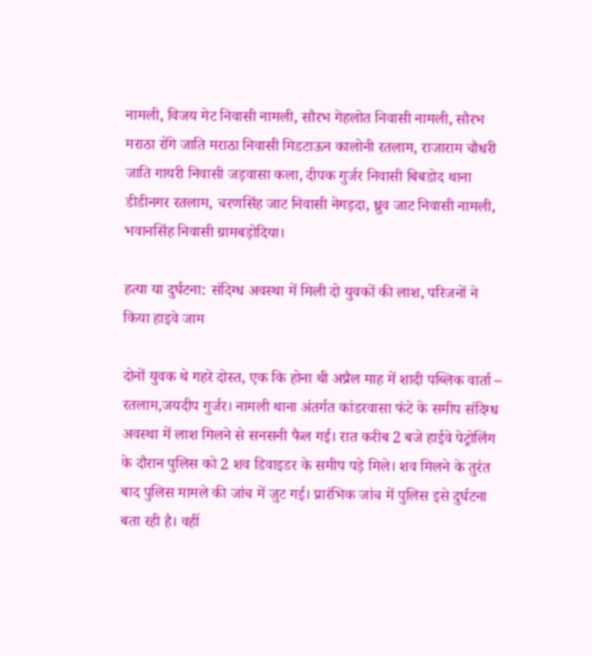नामली, विजय मेट निवासी नामली, सौरभ गेहलोत निवासी नामली, सौरभ मराठा रोंगे जाति मराठा निवासी मिडटाऊन कालोनी रतलाम, राजाराम चौधरी जाति गायरी निवासी जड़वासा कला, दीपक गुर्जर निवासी बिबडोद थाना डीडीनगर रतलाम, चरणसिंह जाट निवासी नेगड़दा, ध्रुव जाट निवासी नामली, भवानसिंह निवासी ग्रामबड़ोदिया।

हत्या या दुर्घटना: संदिग्ध अवस्था में मिली दो युवकों की लाश, परिजनों ने किया हाइवे जाम

दोनों युवक थे गहरे दोस्त, एक कि होना थी अप्रैल माह में शादी पब्लिक वार्ता – रतलाम,जयदीप गुर्जर। नामली थाना अंतर्गत कांडरवासा फंटे के समीप संदिग्ध अवस्था में लाश मिलने से सनसनी फैल गई। रात करीब 2 बजे हाईवे पेट्रोलिंग के दौरान पुलिस को 2 शव डिवाइडर के समीप पड़े मिले। शव मिलने के तुरंत बाद पुलिस मामले की जांच में जुट गई। प्रारंभिक जांच में पुलिस इसे दुर्घटना बता रही है। वहीं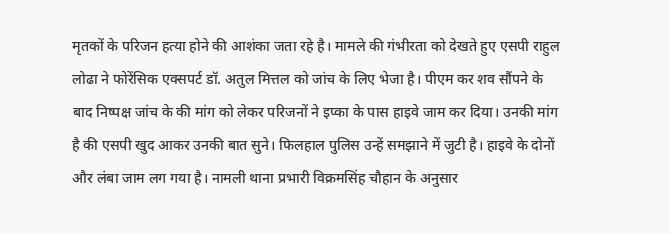मृतकों के परिजन हत्या होने की आशंका जता रहे है। मामले की गंभीरता को देखते हुए एसपी राहुल लोढा ने फोरेंसिक एक्सपर्ट डॉ. अतुल मित्तल को जांच के लिए भेजा है। पीएम कर शव सौंपने के बाद निष्पक्ष जांच के की मांग को लेकर परिजनों ने इप्का के पास हाइवे जाम कर दिया। उनकी मांग है की एसपी खुद आकर उनकी बात सुने। फिलहाल पुलिस उन्हें समझाने में जुटी है। हाइवे के दोनों और लंबा जाम लग गया है। नामली थाना प्रभारी विक्रमसिंह चौहान के अनुसार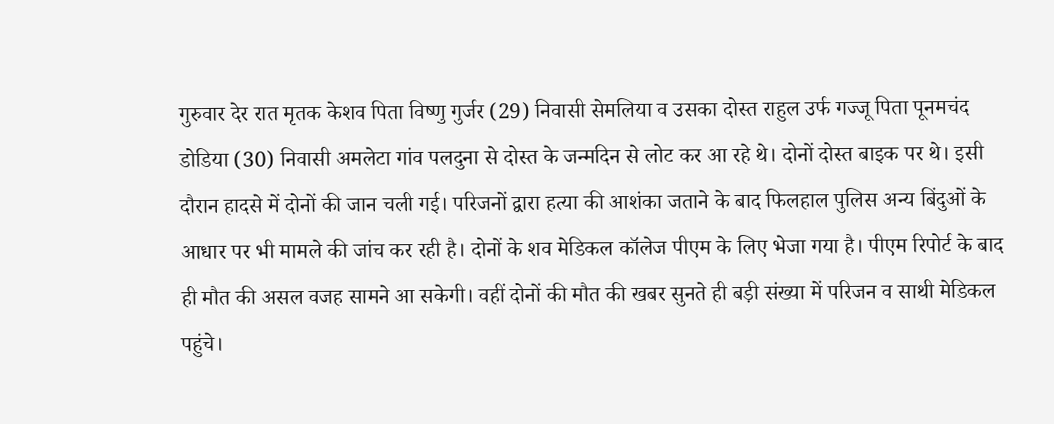गुरुवार देर रात मृतक केशव पिता विष्णु गुर्जर (29) निवासी सेमलिया व उसका दोस्त राहुल उर्फ गज्जू पिता पूनमचंद डोडिया (30) निवासी अमलेटा गांव पलदुना से दोस्त के जन्मदिन से लोट कर आ रहे थे। दोनों दोस्त बाइक पर थे। इसी दौरान हादसे में दोनों की जान चली गई। परिजनों द्वारा हत्या की आशंका जताने के बाद फिलहाल पुलिस अन्य बिंदुओं के आधार पर भी मामले की जांच कर रही है। दोनों के शव मेडिकल कॉलेज पीएम के लिए भेजा गया है। पीएम रिपोर्ट के बाद ही मौत की असल वजह सामने आ सकेगी। वहीं दोनों की मौत की खबर सुनते ही बड़ी संख्या में परिजन व साथी मेडिकल पहुंचे।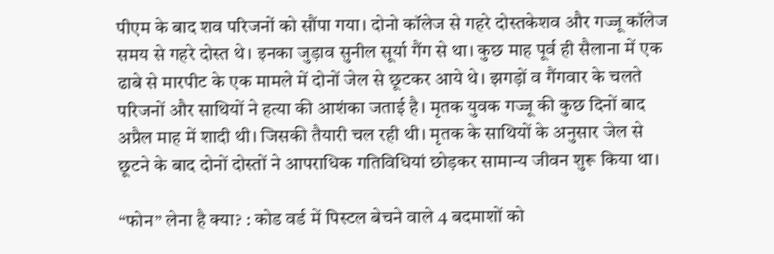पीएम के बाद शव परिजनों को सौंपा गया। दोनो कॉलेज से गहरे दोस्तकेशव और गज्जू कॉलेज समय से गहरे दोस्त थे। इनका जुड़ाव सुनील सूर्या गैंग से था। कुछ माह पूर्व ही सैलाना में एक ढाबे से मारपीट के एक मामले में दोनों जेल से छूटकर आये थे। झगड़ों व गैंगवार के चलते परिजनों और साथियों ने हत्या की आशंका जताई है। मृतक युवक गज्जू की कुछ दिनों बाद अप्रैल माह में शादी थी। जिसकी तैयारी चल रही थी। मृतक के साथियों के अनुसार जेल से छूटने के बाद दोनों दोस्तों ने आपराधिक गतिविधियां छोड़कर सामान्य जीवन शुरू किया था।

“फोन” लेना है क्या? : कोड वर्ड में पिस्टल बेचने वाले 4 बदमाशों को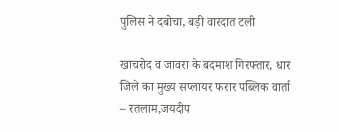पुलिस ने दबोचा, बड़ी वारदात टली

खाचरोद व जावरा के बदमाश गिरफ्तार, धार जिले का मुख्य सप्लायर फरार पब्लिक वार्ता – रतलाम,जयदीप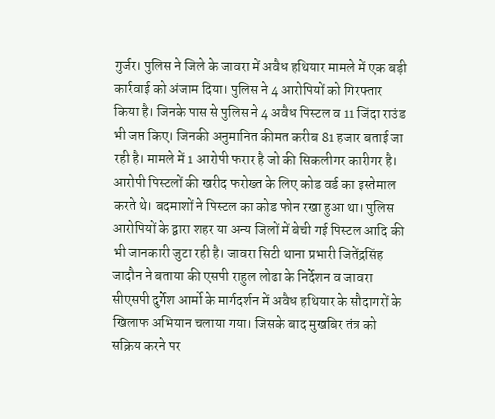गुर्जर। पुलिस ने जिले के जावरा में अवैध हथियार मामले में एक बड़ी कार्रवाई को अंजाम दिया। पुलिस ने 4 आरोपियों को गिरफ्तार किया है। जिनके पास से पुलिस ने 4 अवैध पिस्टल व 11 जिंदा राउंड भी जप्त किए। जिनकी अनुमानित कीमत करीब 81 हजार बताई जा रही है। मामले में 1 आरोपी फरार है जो की सिकलीगर कारीगर है। आरोपी पिस्टलों की खरीद फरोख्त के लिए कोड वर्ड का इस्तेमाल करते थे। बदमाशों ने पिस्टल का कोड फोन रखा हुआ था। पुलिस आरोपियों के द्वारा शहर या अन्य जिलों में बेची गई पिस्टल आदि की भी जानकारी जुटा रही है। जावरा सिटी थाना प्रभारी जितेंद्रसिंह जादौन ने बताया की एसपी राहुल लोढा के निर्देशन व जावरा सीएसपी दुर्गेश आर्मो के मार्गदर्शन में अवैध हथियार के सौदागरों के खिलाफ अभियान चलाया गया। जिसके बाद मुखबिर तंत्र को सक्रिय करने पर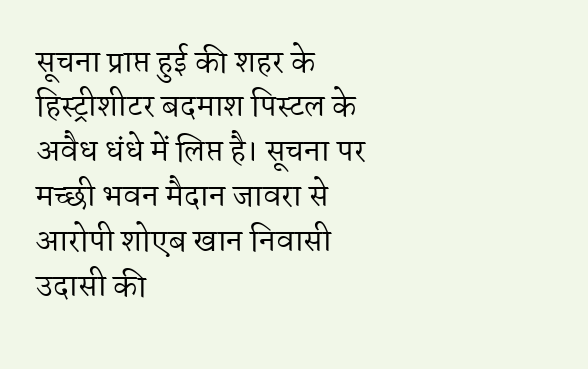सूचना प्राप्त हुई की शहर के हिस्ट्रीशीटर बदमाश पिस्टल के अवैध धंधे में लिप्त है। सूचना पर मच्छी भवन मैदान जावरा से आरोपी शोएब खान निवासी उदासी की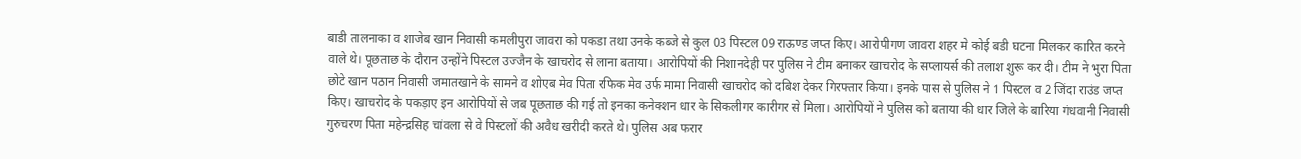बाडी तालनाका व शाजेब खान निवासी कमलीपुरा जावरा को पकडा तथा उनके कब्जे से कुल 03 पिस्टल 09 राऊण्ड जप्त किए। आरोपीगण जावरा शहर मे कोई बडी घटना मिलकर कारित करने वाले थे। पूछताछ के दौरान उन्होंने पिस्टल उज्जैन के खाचरोद से लाना बताया। आरोपियों की निशानदेही पर पुलिस ने टीम बनाकर खाचरोद के सप्लायर्स की तलाश शुरू कर दी। टीम ने भुरा पिता छोटे खान पठान निवासी जमातखाने के सामने व शोएब मेव पिता रफिक मेव उर्फ मामा निवासी खाचरोद को दबिश देकर गिरफ्तार किया। इनके पास से पुलिस ने 1 पिस्टल व 2 जिंदा राउंड जप्त किए। खाचरोद के पकड़ाए इन आरोपियों से जब पूछताछ की गई तो इनका कनेक्शन धार के सिकलीगर कारीगर से मिला। आरोपियों ने पुलिस को बताया की धार जिले के बारिया गंधवानी निवासी गुरुचरण पिता महेन्द्रसिह चांवला से वे पिस्टलों की अवैध खरीदी करते थे। पुलिस अब फरार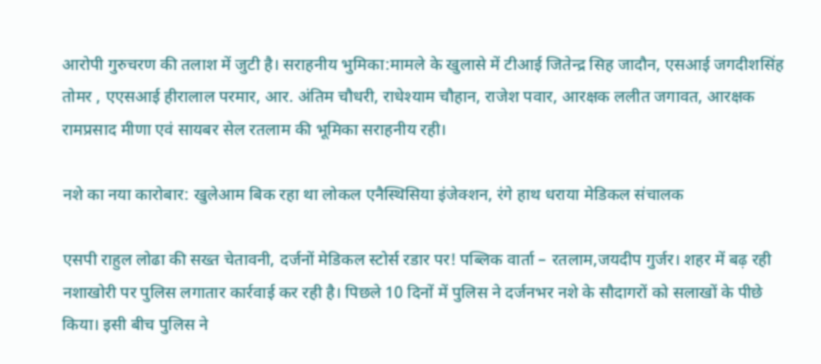आरोपी गुरुचरण की तलाश में जुटी है। सराहनीय भुमिका:मामले के खुलासे में टीआई जितेन्द्र सिह जादौन, एसआई जगदीशसिंह तोमर , एएसआई हीरालाल परमार, आर. अंतिम चौधरी, राधेश्याम चौहान, राजेश पवार, आरक्षक ललीत जगावत, आरक्षक रामप्रसाद मीणा एवं सायबर सेल रतलाम की भूमिका सराहनीय रही।

नशे का नया कारोबार: खुलेआम बिक रहा था लोकल एनैस्थिसिया इंजेक्शन, रंगे हाथ धराया मेडिकल संचालक

एसपी राहुल लोढा की सख्त चेतावनी, दर्जनों मेडिकल स्टोर्स रडार पर! पब्लिक वार्ता – रतलाम,जयदीप गुर्जर। शहर में बढ़ रही नशाखोरी पर पुलिस लगातार कार्रवाई कर रही है। पिछले 10 दिनों में पुलिस ने दर्जनभर नशे के सौदागरों को सलाखों के पीछे किया। इसी बीच पुलिस ने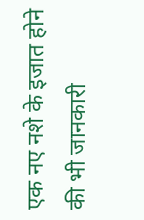एक नए नशे के इजात होने की भी जानकारी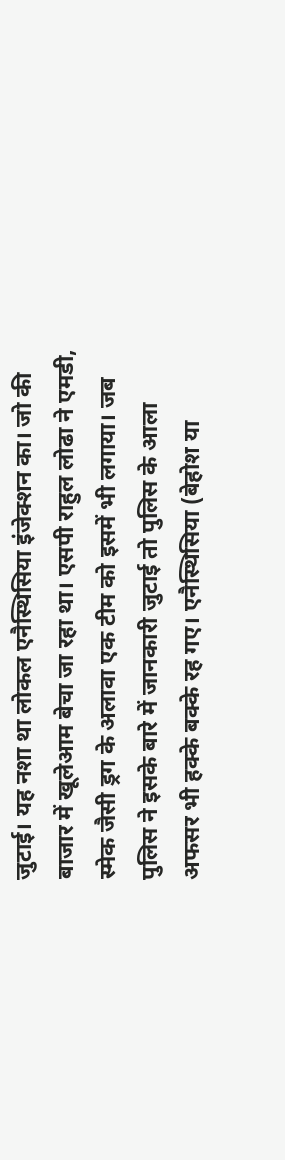जुटाई। यह नशा था लोकल एनैस्थिसिया इंजेक्शन का। जो की बाजार में खूलेआम बेचा जा रहा था। एसपी राहुल लोढा ने एमडी, स्मेक जैसी ड्रग के अलावा एक टीम को इसमें भी लगाया। जब पुलिस ने इसके बारे में जानकारी जुटाई तो पुलिस के आला अफसर भी हक्के बक्के रह गए। एनैस्थिसिया (बेहोश या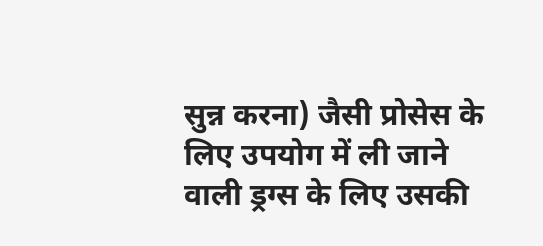सुन्न करना) जैसी प्रोसेस के लिए उपयोग में ली जाने वाली ड्रग्स के लिए उसकी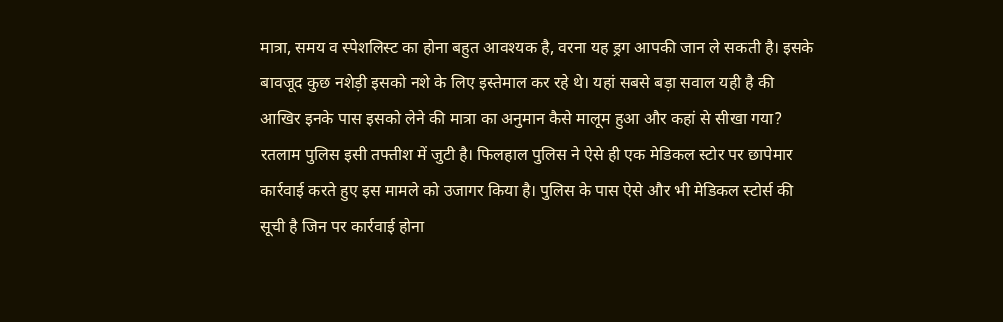मात्रा, समय व स्पेशलिस्ट का होना बहुत आवश्यक है, वरना यह ड्रग आपकी जान ले सकती है। इसके बावजूद कुछ नशेड़ी इसको नशे के लिए इस्तेमाल कर रहे थे। यहां सबसे बड़ा सवाल यही है की आखिर इनके पास इसको लेने की मात्रा का अनुमान कैसे मालूम हुआ और कहां से सीखा गया? रतलाम पुलिस इसी तफ्तीश में जुटी है। फिलहाल पुलिस ने ऐसे ही एक मेडिकल स्टोर पर छापेमार कार्रवाई करते हुए इस मामले को उजागर किया है। पुलिस के पास ऐसे और भी मेडिकल स्टोर्स की सूची है जिन पर कार्रवाई होना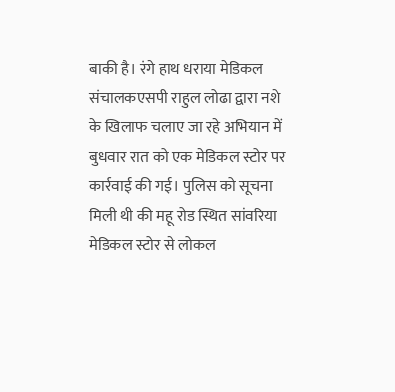बाकी है। रंगे हाथ धराया मेडिकल संचालकएसपी राहुल लोढा द्वारा नशे के खिलाफ चलाए जा रहे अभियान में बुधवार रात को एक मेडिकल स्टोर पर कार्रवाई की गई। पुलिस को सूचना मिली थी की महू रोड स्थित सांवरिया मेडिकल स्टोर से लोकल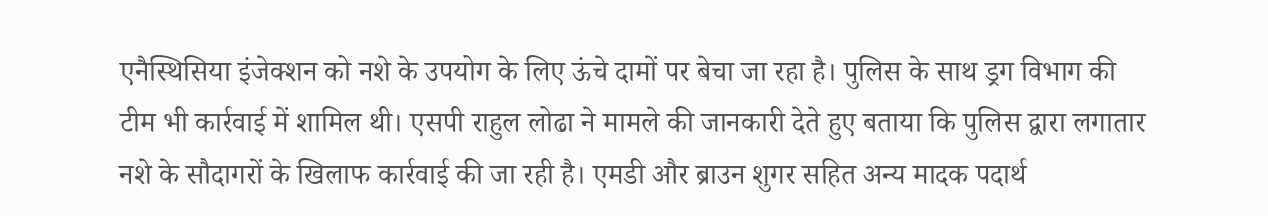एनैस्थिसिया इंजेक्शन को नशे के उपयोग के लिए ऊंचे दामों पर बेचा जा रहा है। पुलिस के साथ ड्रग विभाग की टीम भी कार्रवाई में शामिल थी। एसपी राहुल लोढा ने मामले की जानकारी देते हुए बताया कि पुलिस द्वारा लगातार नशे के सौदागरों के खिलाफ कार्रवाई की जा रही है। एमडी और ब्राउन शुगर सहित अन्य मादक पदार्थ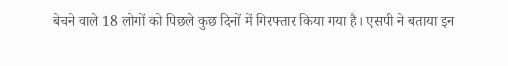बेचने वाले 18 लोगों को पिछले कुछ दिनों में गिरफ्तार किया गया है। एसपी ने बताया इन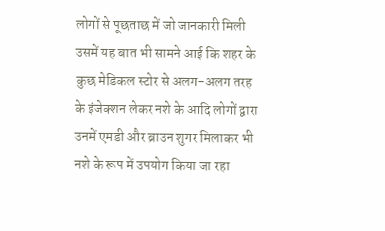लोगों से पूछताछ में जो जानकारी मिली उसमें यह बात भी सामने आई कि शहर के कुछ मेडिकल स्टोर से अलग-अलग तरह के इंजेक्शन लेकर नशे के आदि लोगों द्वारा उनमें एमडी और ब्राउन शुगर मिलाकर भी नशे के रूप में उपयोग किया जा रहा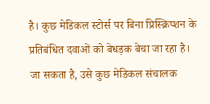है। कुछ मेडिकल स्टोर्स पर बिना प्रिस्क्रिप्शन के प्रतिबंधित दवाओं को बेधड़क बेचा जा रहा है। जा सकता है, उसे कुछ मेडिकल संचालक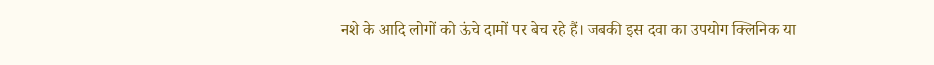नशे के आदि लोगों को ऊंचे दामों पर बेच रहे हैं। जबकी इस दवा का उपयोग क्लिनिक या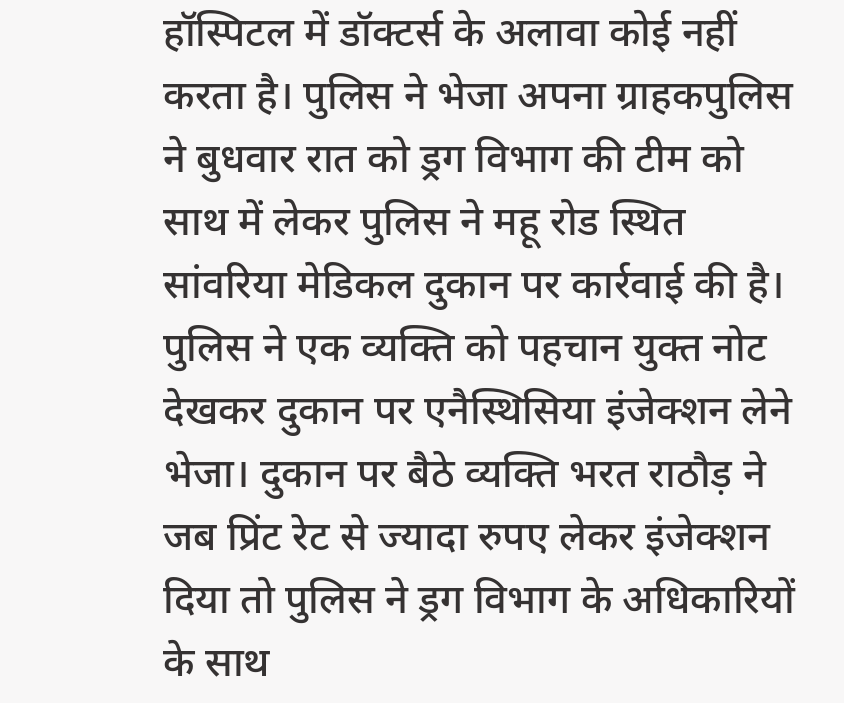हॉस्पिटल में डॉक्टर्स के अलावा कोई नहीं करता है। पुलिस ने भेजा अपना ग्राहकपुलिस ने बुधवार रात को ड्रग विभाग की टीम को साथ में लेकर पुलिस ने महू रोड स्थित सांवरिया मेडिकल दुकान पर कार्रवाई की है। पुलिस ने एक व्यक्ति को पहचान युक्त नोट देखकर दुकान पर एनैस्थिसिया इंजेक्शन लेने भेजा। दुकान पर बैठे व्यक्ति भरत राठौड़ ने जब प्रिंट रेट से ज्यादा रुपए लेकर इंजेक्शन दिया तो पुलिस ने ड्रग विभाग के अधिकारियों के साथ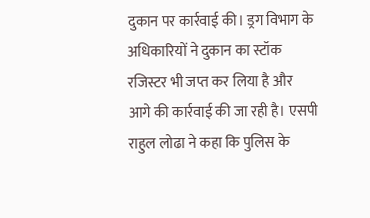दुकान पर कार्रवाई की। ड्रग विभाग के अधिकारियों ने दुकान का स्टॉक रजिस्टर भी जप्त कर लिया है और आगे की कार्रवाई की जा रही है। एसपी राहुल लोढा ने कहा कि पुलिस के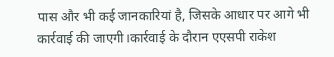पास और भी कई जानकारियां है, जिसके आधार पर आगे भी कार्रवाई की जाएगी।कार्रवाई के दौरान एएसपी राकेश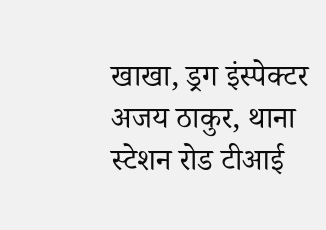खाखा, ड्रग इंस्पेक्टर अजय ठाकुर, थाना स्टेशन रोड टीआई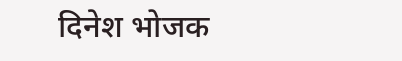दिनेश भोजक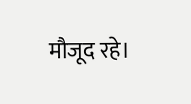मौजूद रहे।